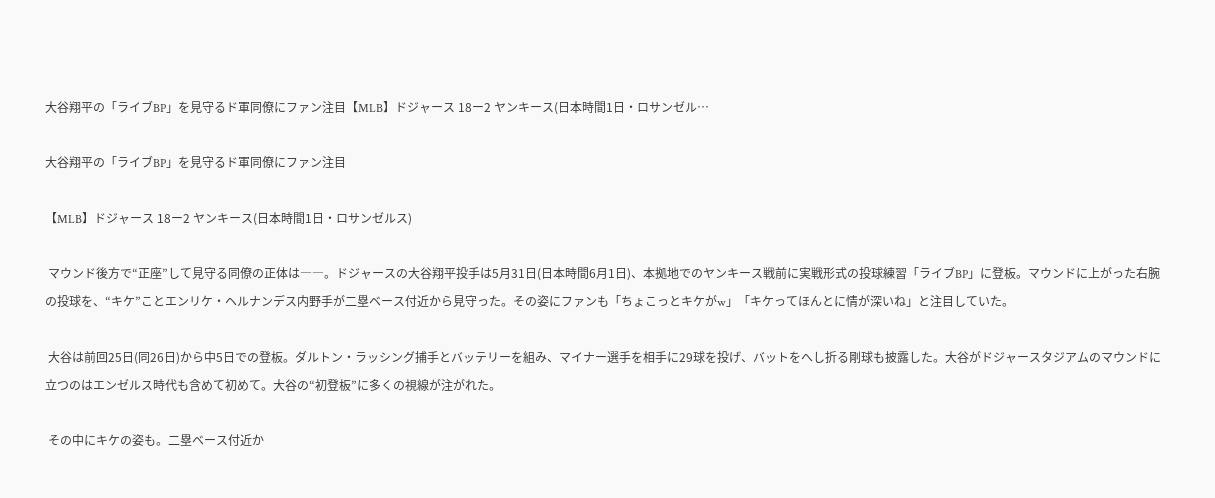大谷翔平の「ライブBP」を見守るド軍同僚にファン注目【MLB】ドジャース 18ー2 ヤンキース(日本時間1日・ロサンゼル…

大谷翔平の「ライブBP」を見守るド軍同僚にファン注目

【MLB】ドジャース 18ー2 ヤンキース(日本時間1日・ロサンゼルス)

 マウンド後方で“正座”して見守る同僚の正体は――。ドジャースの大谷翔平投手は5月31日(日本時間6月1日)、本拠地でのヤンキース戦前に実戦形式の投球練習「ライブBP」に登板。マウンドに上がった右腕の投球を、“キケ”ことエンリケ・ヘルナンデス内野手が二塁ベース付近から見守った。その姿にファンも「ちょこっとキケがw」「キケってほんとに情が深いね」と注目していた。

 大谷は前回25日(同26日)から中5日での登板。ダルトン・ラッシング捕手とバッテリーを組み、マイナー選手を相手に29球を投げ、バットをへし折る剛球も披露した。大谷がドジャースタジアムのマウンドに立つのはエンゼルス時代も含めて初めて。大谷の“初登板”に多くの視線が注がれた。

 その中にキケの姿も。二塁ベース付近か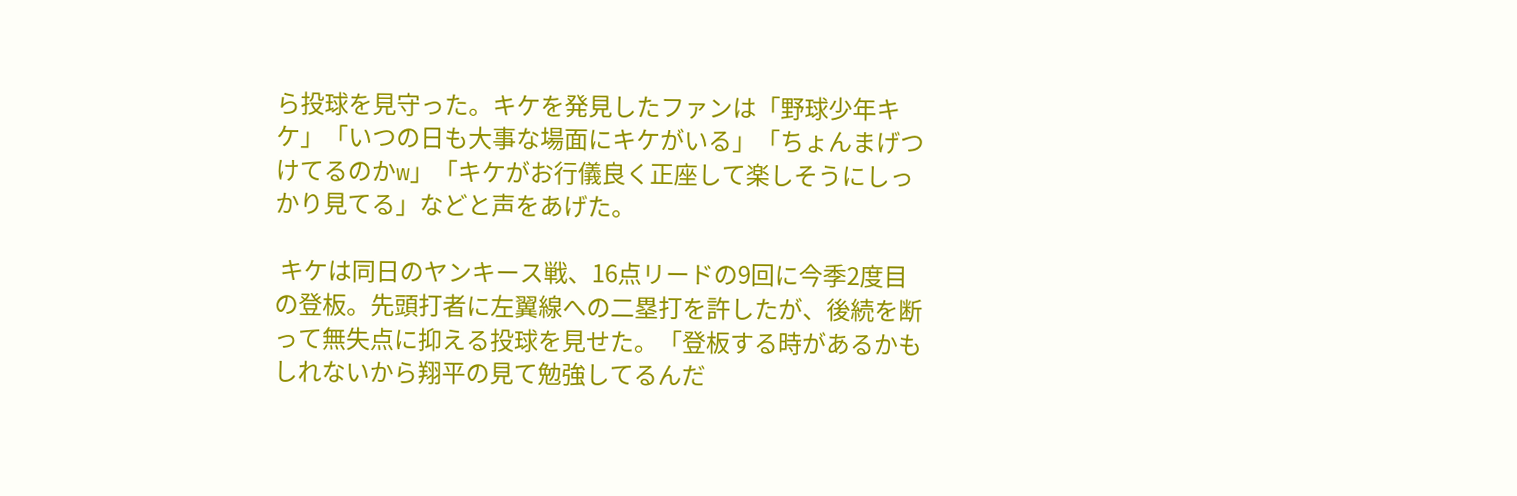ら投球を見守った。キケを発見したファンは「野球少年キケ」「いつの日も大事な場面にキケがいる」「ちょんまげつけてるのかw」「キケがお行儀良く正座して楽しそうにしっかり見てる」などと声をあげた。

 キケは同日のヤンキース戦、16点リードの9回に今季2度目の登板。先頭打者に左翼線への二塁打を許したが、後続を断って無失点に抑える投球を見せた。「登板する時があるかもしれないから翔平の見て勉強してるんだ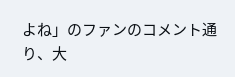よね」のファンのコメント通り、大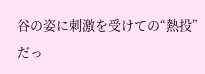谷の姿に刺激を受けての“熱投”だっ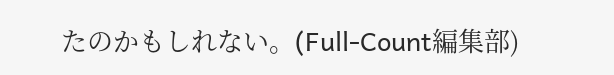たのかもしれない。(Full-Count編集部)